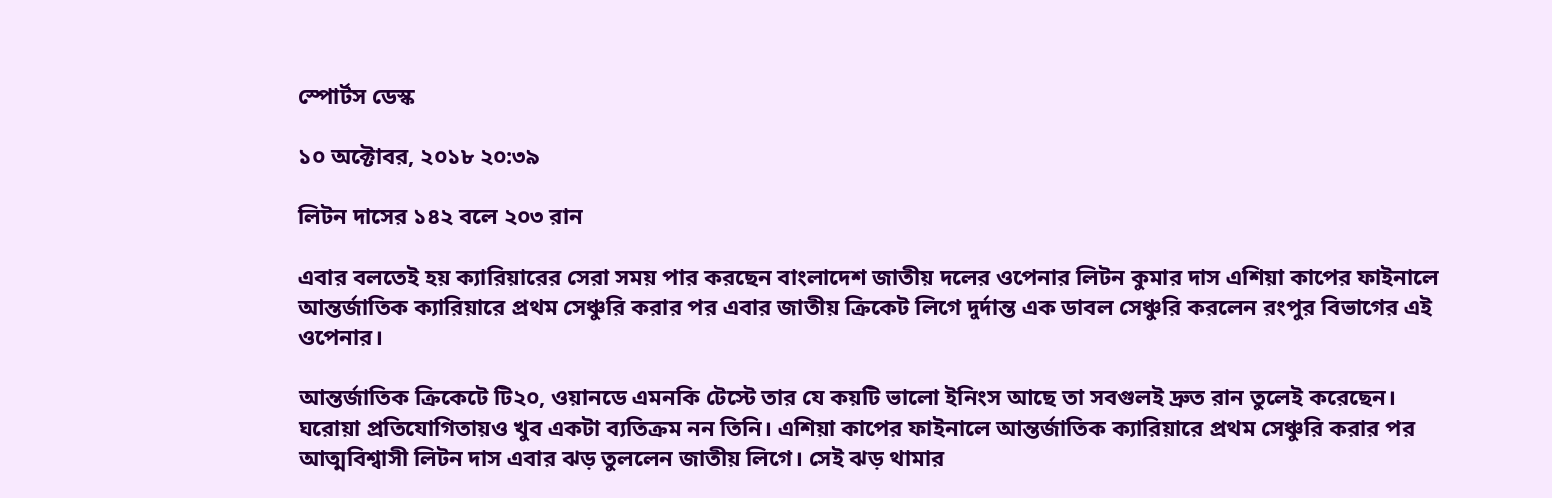স্পোর্টস ডেস্ক

১০ অক্টোবর, ২০১৮ ২০:৩৯

লিটন দাসের ১৪২ বলে ২০৩ রান

এবার বলতেই হয় ক্যারিয়ারের সেরা সময় পার করছেন বাংলাদেশ জাতীয় দলের ওপেনার লিটন কুমার দাস এশিয়া কাপের ফাইনালে আন্তর্জাতিক ক্যারিয়ারে প্রথম সেঞ্চুরি করার পর এবার জাতীয় ক্রিকেট লিগে দুর্দান্ত এক ডাবল সেঞ্চুরি করলেন রংপুর বিভাগের এই ওপেনার।

আন্তর্জাতিক ক্রিকেটে টি২০, ওয়ানডে এমনকি টেস্টে তার যে কয়টি ভালো ইনিংস আছে তা সবগুলই দ্রুত রান তুলেই করেছেন। ঘরোয়া প্রতিযোগিতায়ও খুব একটা ব্যতিক্রম নন তিনি। এশিয়া কাপের ফাইনালে আন্তর্জাতিক ক্যারিয়ারে প্রথম সেঞ্চুরি করার পর আত্মবিশ্বাসী লিটন দাস এবার ঝড় তুললেন জাতীয় লিগে। সেই ঝড় থামার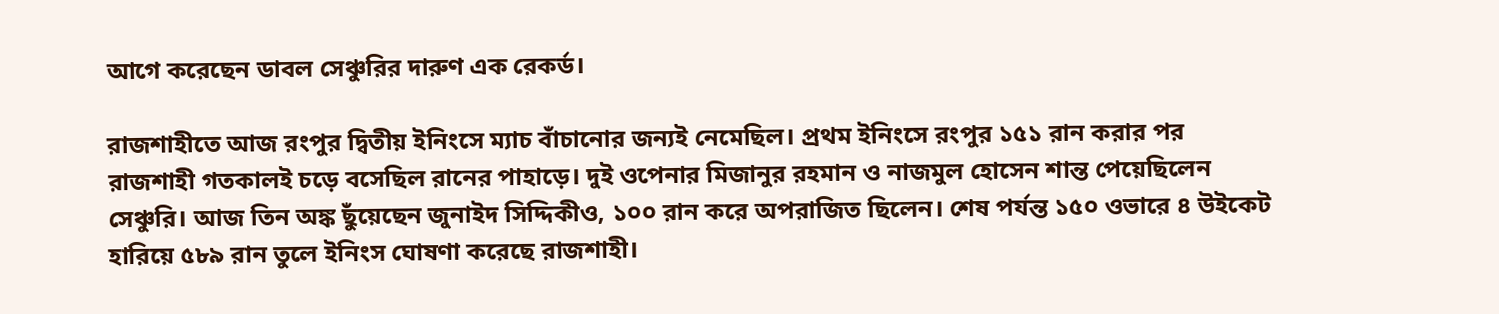আগে করেছেন ডাবল সেঞ্চুরির দারুণ এক রেকর্ড।

রাজশাহীতে আজ রংপুর দ্বিতীয় ইনিংসে ম্যাচ বাঁচানোর জন্যই নেমেছিল। প্রথম ইনিংসে রংপুর ১৫১ রান করার পর রাজশাহী গতকালই চড়ে বসেছিল রানের পাহাড়ে। দুই ওপেনার মিজানুর রহমান ও নাজমুল হোসেন শান্ত পেয়েছিলেন সেঞ্চুরি। আজ তিন অঙ্ক ছুঁয়েছেন জুনাইদ সিদ্দিকীও, ১০০ রান করে অপরাজিত ছিলেন। শেষ পর্যন্ত ১৫০ ওভারে ৪ উইকেট হারিয়ে ৫৮৯ রান তুলে ইনিংস ঘোষণা করেছে রাজশাহী।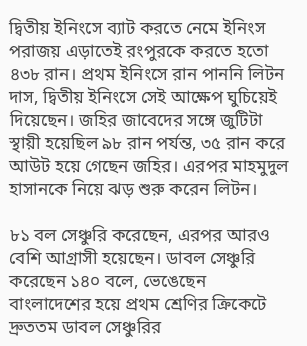দ্বিতীয় ইনিংসে ব্যাট করতে নেমে ইনিংস পরাজয় এড়াতেই রংপুরকে করতে হতো ৪৩৮ রান। প্রথম ইনিংসে রান পাননি লিটন দাস, দ্বিতীয় ইনিংসে সেই আক্ষেপ ঘুচিয়েই দিয়েছেন। জহির জাবেদের সঙ্গে জুটিটা স্থায়ী হয়েছিল ৯৮ রান পর্যন্ত, ৩৫ রান করে আউট হয়ে গেছেন জহির। এরপর মাহমুদুল হাসানকে নিয়ে ঝড় শুরু করেন লিটন।

৮১ বল সেঞ্চুরি করেছেন, এরপর আরও বেশি আগ্রাসী হয়েছেন। ডাবল সেঞ্চুরি করেছেন ১৪০ বলে, ভেঙেছেন বাংলাদেশের হয়ে প্রথম শ্রেণির ক্রিকেটে দ্রুততম ডাবল সেঞ্চুরির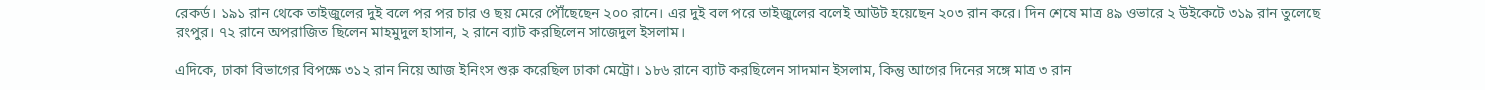রেকর্ড। ১৯১ রান থেকে তাইজুলের দুই বলে পর পর চার ও ছয় মেরে পৌঁছেছেন ২০০ রানে। এর দুই বল পরে তাইজুলের বলেই আউট হয়েছেন ২০৩ রান করে। দিন শেষে মাত্র ৪৯ ওভারে ২ উইকেটে ৩১৯ রান তুলেছে রংপুর। ৭২ রানে অপরাজিত ছিলেন মাহমুদুল হাসান, ২ রানে ব্যাট করছিলেন সাজেদুল ইসলাম।

এদিকে, ঢাকা বিভাগের বিপক্ষে ৩১২ রান নিয়ে আজ ইনিংস শুরু করেছিল ঢাকা মেট্রো। ১৮৬ রানে ব্যাট করছিলেন সাদমান ইসলাম, কিন্তু আগের দিনের সঙ্গে মাত্র ৩ রান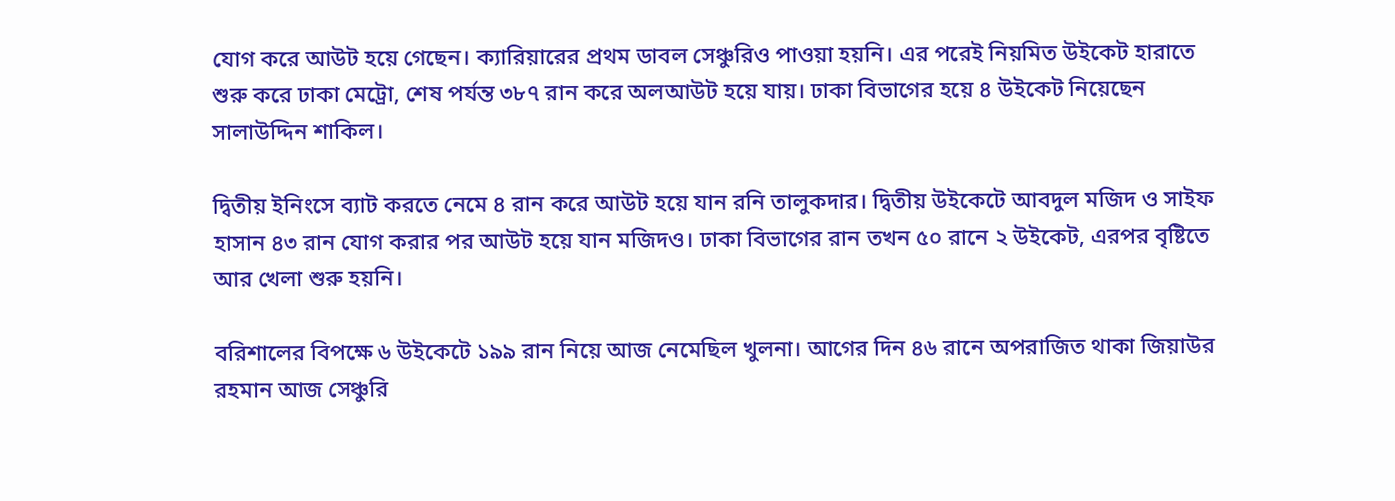যোগ করে আউট হয়ে গেছেন। ক্যারিয়ারের প্রথম ডাবল সেঞ্চুরিও পাওয়া হয়নি। এর পরেই নিয়মিত উইকেট হারাতে শুরু করে ঢাকা মেট্রো, শেষ পর্যন্ত ৩৮৭ রান করে অলআউট হয়ে যায়। ঢাকা বিভাগের হয়ে ৪ উইকেট নিয়েছেন সালাউদ্দিন শাকিল।

দ্বিতীয় ইনিংসে ব্যাট করতে নেমে ৪ রান করে আউট হয়ে যান রনি তালুকদার। দ্বিতীয় উইকেটে আবদুল মজিদ ও সাইফ হাসান ৪৩ রান যোগ করার পর আউট হয়ে যান মজিদও। ঢাকা বিভাগের রান তখন ৫০ রানে ২ উইকেট, এরপর বৃষ্টিতে আর খেলা শুরু হয়নি।

বরিশালের বিপক্ষে ৬ উইকেটে ১৯৯ রান নিয়ে আজ নেমেছিল খুলনা। আগের দিন ৪৬ রানে অপরাজিত থাকা জিয়াউর রহমান আজ সেঞ্চুরি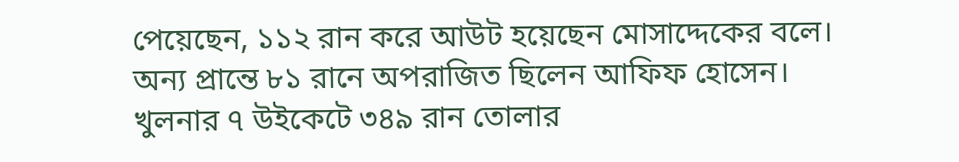পেয়েছেন, ১১২ রান করে আউট হয়েছেন মোসাদ্দেকের বলে। অন্য প্রান্তে ৮১ রানে অপরাজিত ছিলেন আফিফ হোসেন। খুলনার ৭ উইকেটে ৩৪৯ রান তোলার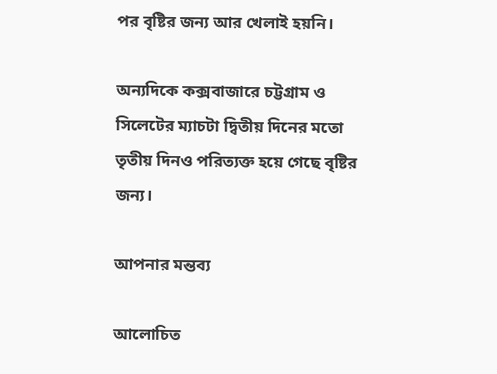পর বৃষ্টির জন্য আর খেলাই হয়নি।

অন্যদিকে কক্সবাজারে চট্টগ্রাম ও সিলেটের ম্যাচটা দ্বিতীয় দিনের মতো তৃতীয় দিনও পরিত্যক্ত হয়ে গেছে বৃষ্টির জন্য।

আপনার মন্তব্য

আলোচিত